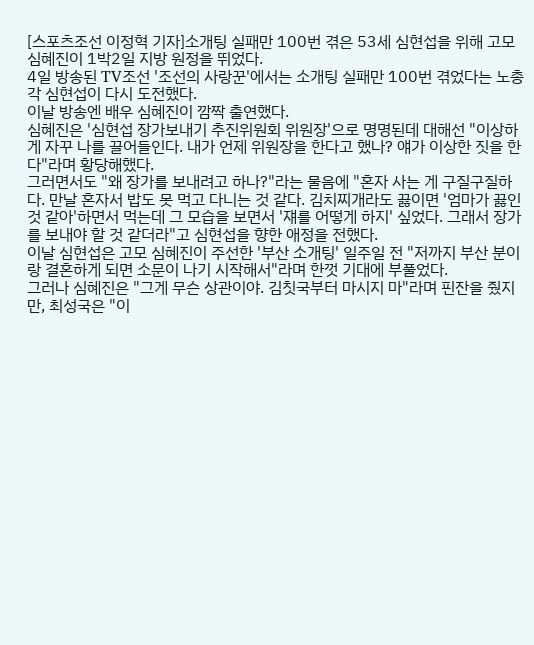[스포츠조선 이정혁 기자]소개팅 실패만 100번 겪은 53세 심현섭을 위해 고모 심혜진이 1박2일 지방 원정을 뛰었다.
4일 방송된 TV조선 '조선의 사랑꾼'에서는 소개팅 실패만 100번 겪었다는 노총각 심현섭이 다시 도전했다.
이날 방송엔 배우 심혜진이 깜짝 출연했다.
심혜진은 '심현섭 장가보내기 추진위원회 위원장'으로 명명된데 대해선 "이상하게 자꾸 나를 끌어들인다. 내가 언제 위원장을 한다고 했나? 얘가 이상한 짓을 한다"라며 황당해했다.
그러면서도 "왜 장가를 보내려고 하나?"라는 물음에 "혼자 사는 게 구질구질하다. 만날 혼자서 밥도 못 먹고 다니는 것 같다. 김치찌개라도 끓이면 '엄마가 끓인 것 같아'하면서 먹는데 그 모습을 보면서 '쟤를 어떻게 하지' 싶었다. 그래서 장가를 보내야 할 것 같더라"고 심현섭을 향한 애정을 전했다.
이날 심현섭은 고모 심혜진이 주선한 '부산 소개팅' 일주일 전 "저까지 부산 분이랑 결혼하게 되면 소문이 나기 시작해서"라며 한껏 기대에 부풀었다.
그러나 심혜진은 "그게 무슨 상관이야. 김칫국부터 마시지 마"라며 핀잔을 줬지만, 최성국은 "이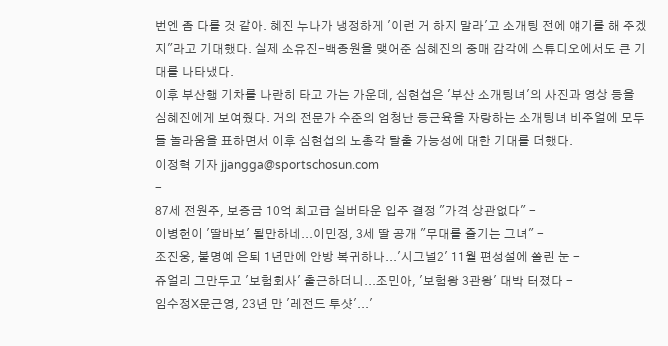번엔 좀 다를 것 같아. 혜진 누나가 냉정하게 '이런 거 하지 말라'고 소개팅 전에 얘기를 해 주겠지"라고 기대했다. 실제 소유진-백종원을 맺어준 심혜진의 중매 감각에 스튜디오에서도 큰 기대를 나타냈다.
이후 부산행 기차를 나란히 타고 가는 가운데, 심현섭은 '부산 소개팅녀'의 사진과 영상 등을 심혜진에게 보여줬다. 거의 전문가 수준의 엄청난 등근육을 자랑하는 소개팅녀 비주얼에 모두들 놀라움을 표하면서 이후 심현섭의 노총각 탈출 가능성에 대한 기대를 더했다.
이정혁 기자 jjangga@sportschosun.com
-
87세 전원주, 보증금 10억 최고급 실버타운 입주 결정 "가격 상관없다" -
이병헌이 '딸바보' 될만하네...이민정, 3세 딸 공개 "무대를 즐기는 그녀" -
조진웅, 불명예 은퇴 1년만에 안방 복귀하나...'시그널2' 11월 편성설에 쏠린 눈 -
쥬얼리 그만두고 '보험회사' 출근하더니...조민아, '보험왕 3관왕' 대박 터졌다 -
임수정X문근영, 23년 만 '레전드 투샷'...'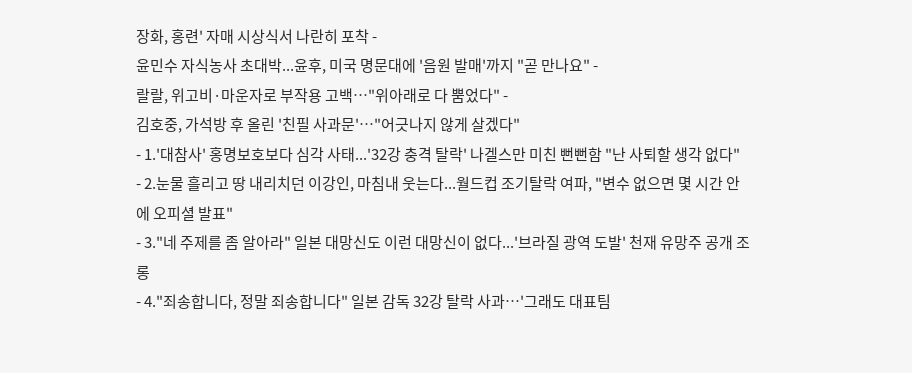장화, 홍련' 자매 시상식서 나란히 포착 -
윤민수 자식농사 초대박...윤후, 미국 명문대에 '음원 발매'까지 "곧 만나요" -
랄랄, 위고비·마운자로 부작용 고백…"위아래로 다 뿜었다" -
김호중, 가석방 후 올린 '친필 사과문'…"어긋나지 않게 살겠다"
- 1.'대참사' 홍명보호보다 심각 사태...'32강 충격 탈락' 나겔스만 미친 뻔뻔함 "난 사퇴할 생각 없다"
- 2.눈물 흘리고 땅 내리치던 이강인, 마침내 웃는다...월드컵 조기탈락 여파, "변수 없으면 몇 시간 안에 오피셜 발표"
- 3."네 주제를 좀 알아라" 일본 대망신도 이런 대망신이 없다...'브라질 광역 도발' 천재 유망주 공개 조롱
- 4."죄송합니다, 정말 죄송합니다" 일본 감독 32강 탈락 사과…'그래도 대표팀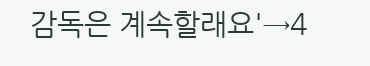감독은 계속할래요'→4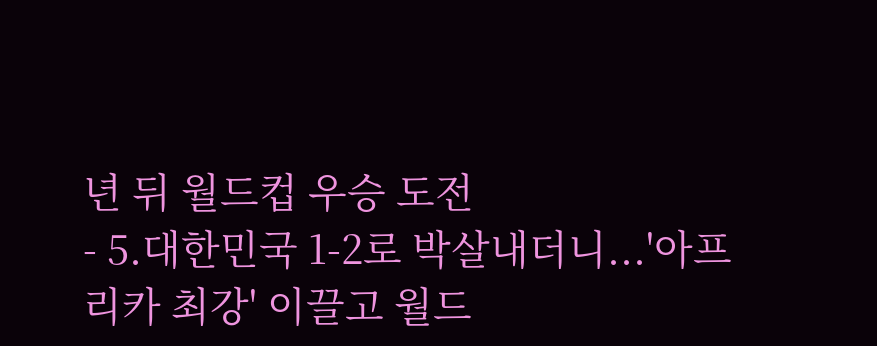년 뒤 월드컵 우승 도전
- 5.대한민국 1-2로 박살내더니...'아프리카 최강' 이끌고 월드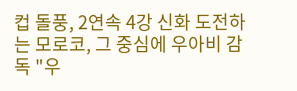컵 돌풍, 2연속 4강 신화 도전하는 모로코, 그 중심에 우아비 감독 "우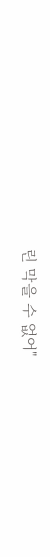린 막을 수 없어"